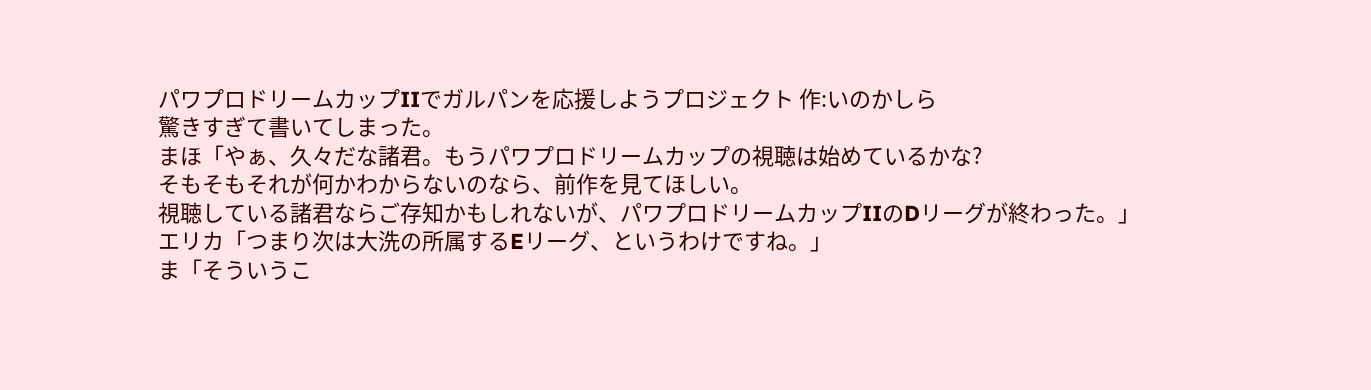パワプロドリームカップIIでガルパンを応援しようプロジェクト 作:いのかしら
驚きすぎて書いてしまった。
まほ「やぁ、久々だな諸君。もうパワプロドリームカップの視聴は始めているかな?
そもそもそれが何かわからないのなら、前作を見てほしい。
視聴している諸君ならご存知かもしれないが、パワプロドリームカップIIのDリーグが終わった。」
エリカ「つまり次は大洗の所属するEリーグ、というわけですね。」
ま「そういうこ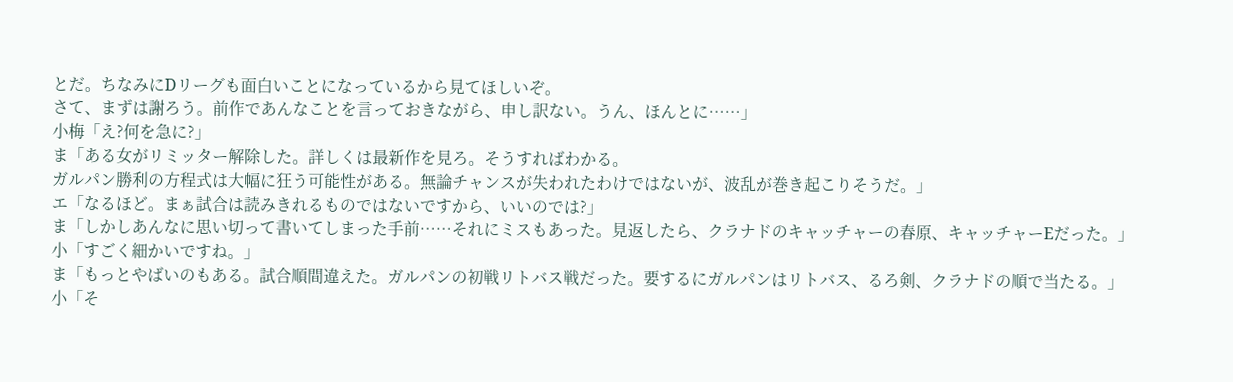とだ。ちなみにDリーグも面白いことになっているから見てほしいぞ。
さて、まずは謝ろう。前作であんなことを言っておきながら、申し訳ない。うん、ほんとに……」
小梅「え?何を急に?」
ま「ある女がリミッター解除した。詳しくは最新作を見ろ。そうすればわかる。
ガルパン勝利の方程式は大幅に狂う可能性がある。無論チャンスが失われたわけではないが、波乱が巻き起こりそうだ。」
エ「なるほど。まぁ試合は読みきれるものではないですから、いいのでは?」
ま「しかしあんなに思い切って書いてしまった手前……それにミスもあった。見返したら、クラナドのキャッチャーの春原、キャッチャーEだった。」
小「すごく細かいですね。」
ま「もっとやばいのもある。試合順間違えた。ガルパンの初戦リトバス戦だった。要するにガルパンはリトバス、るろ剣、クラナドの順で当たる。」
小「そ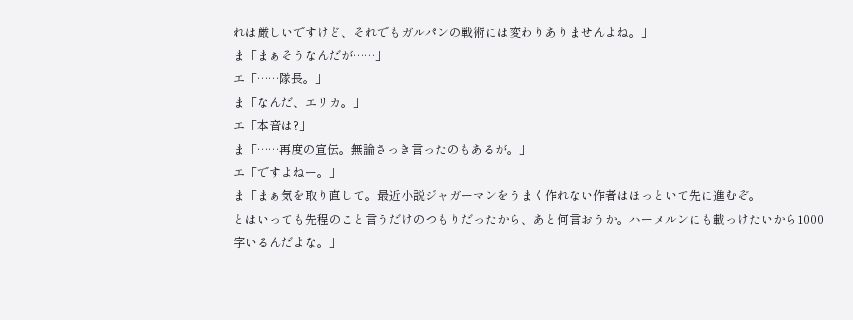れは厳しいですけど、それでもガルパンの戦術には変わりありませんよね。」
ま「まぁそうなんだが……」
エ「……隊長。」
ま「なんだ、エリカ。」
エ「本音は?」
ま「……再度の宣伝。無論さっき言ったのもあるが。」
エ「ですよねー。」
ま「まぁ気を取り直して。最近小説ジャガーマンをうまく作れない作者はほっといて先に進むぞ。
とはいっても先程のこと言うだけのつもりだったから、あと何言おうか。ハーメルンにも載っけたいから1000字いるんだよな。」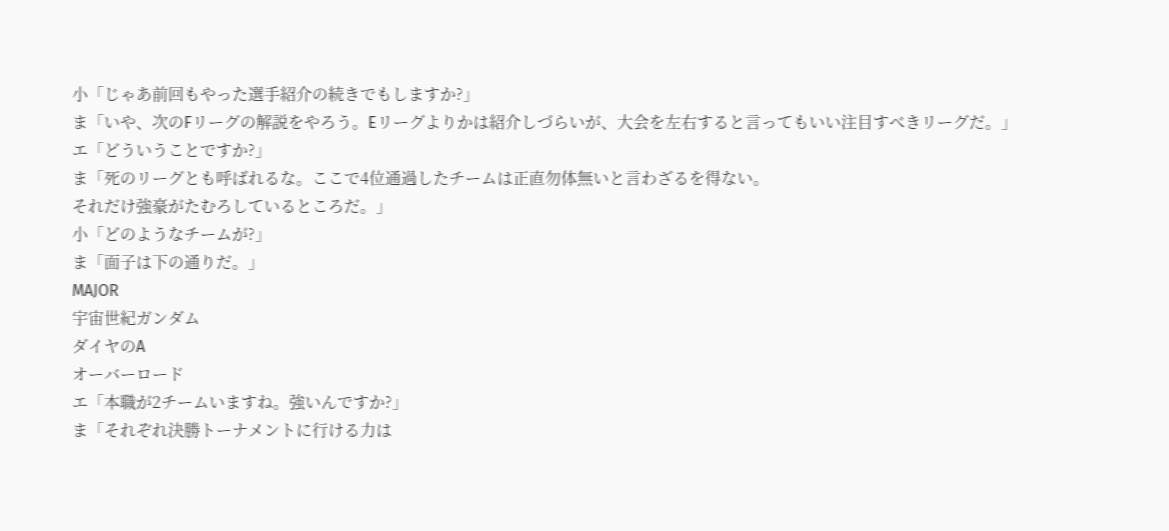小「じゃあ前回もやった選手紹介の続きでもしますか?」
ま「いや、次のFリーグの解説をやろう。Eリーグよりかは紹介しづらいが、大会を左右すると言ってもいい注目すべきリーグだ。」
エ「どういうことですか?」
ま「死のリーグとも呼ばれるな。ここで4位通過したチームは正直勿体無いと言わざるを得ない。
それだけ強豪がたむろしているところだ。」
小「どのようなチームが?」
ま「面子は下の通りだ。」
MAJOR
宇宙世紀ガンダム
ダイヤのA
オーバーロード
エ「本職が2チームいますね。強いんですか?」
ま「それぞれ決勝トーナメントに行ける力は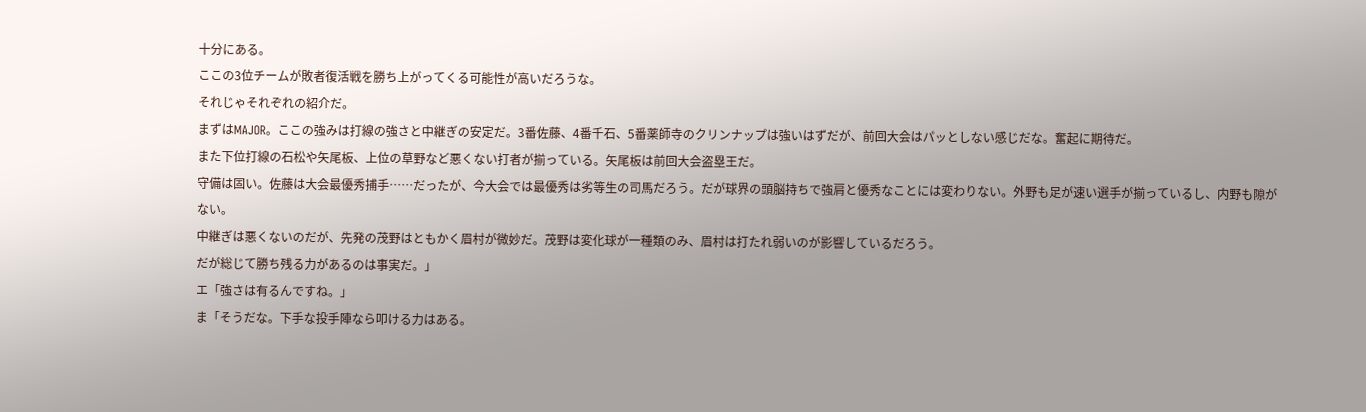十分にある。
ここの3位チームが敗者復活戦を勝ち上がってくる可能性が高いだろうな。
それじゃそれぞれの紹介だ。
まずはMAJOR。ここの強みは打線の強さと中継ぎの安定だ。3番佐藤、4番千石、5番薬師寺のクリンナップは強いはずだが、前回大会はパッとしない感じだな。奮起に期待だ。
また下位打線の石松や矢尾板、上位の草野など悪くない打者が揃っている。矢尾板は前回大会盗塁王だ。
守備は固い。佐藤は大会最優秀捕手……だったが、今大会では最優秀は劣等生の司馬だろう。だが球界の頭脳持ちで強肩と優秀なことには変わりない。外野も足が速い選手が揃っているし、内野も隙がない。
中継ぎは悪くないのだが、先発の茂野はともかく眉村が微妙だ。茂野は変化球が一種類のみ、眉村は打たれ弱いのが影響しているだろう。
だが総じて勝ち残る力があるのは事実だ。」
エ「強さは有るんですね。」
ま「そうだな。下手な投手陣なら叩ける力はある。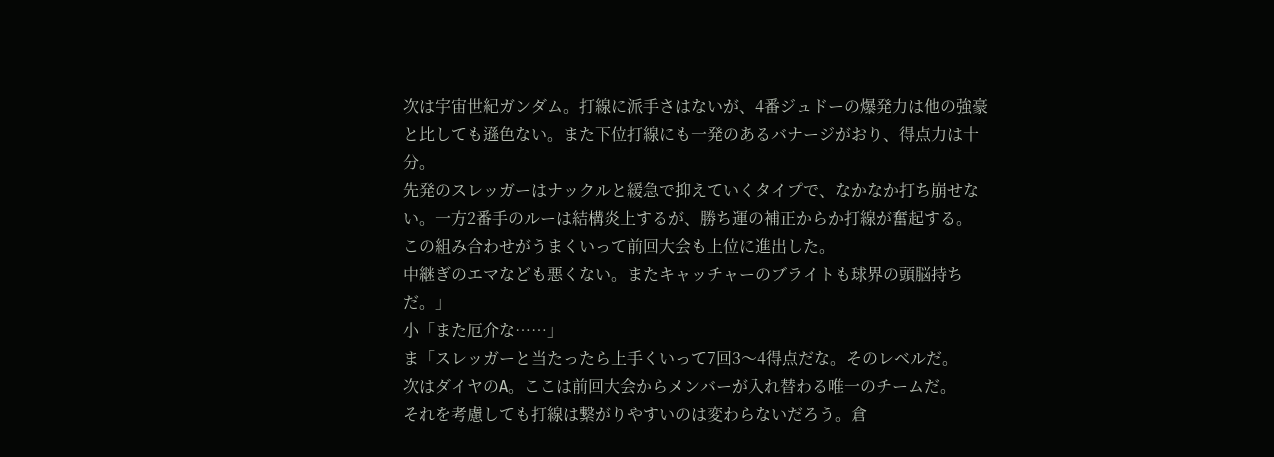次は宇宙世紀ガンダム。打線に派手さはないが、4番ジュドーの爆発力は他の強豪と比しても遜色ない。また下位打線にも一発のあるバナージがおり、得点力は十分。
先発のスレッガーはナックルと緩急で抑えていくタイプで、なかなか打ち崩せない。一方2番手のルーは結構炎上するが、勝ち運の補正からか打線が奮起する。
この組み合わせがうまくいって前回大会も上位に進出した。
中継ぎのエマなども悪くない。またキャッチャーのブライトも球界の頭脳持ちだ。」
小「また厄介な……」
ま「スレッガーと当たったら上手くいって7回3〜4得点だな。そのレベルだ。
次はダイヤのA。ここは前回大会からメンバーが入れ替わる唯一のチームだ。
それを考慮しても打線は繋がりやすいのは変わらないだろう。倉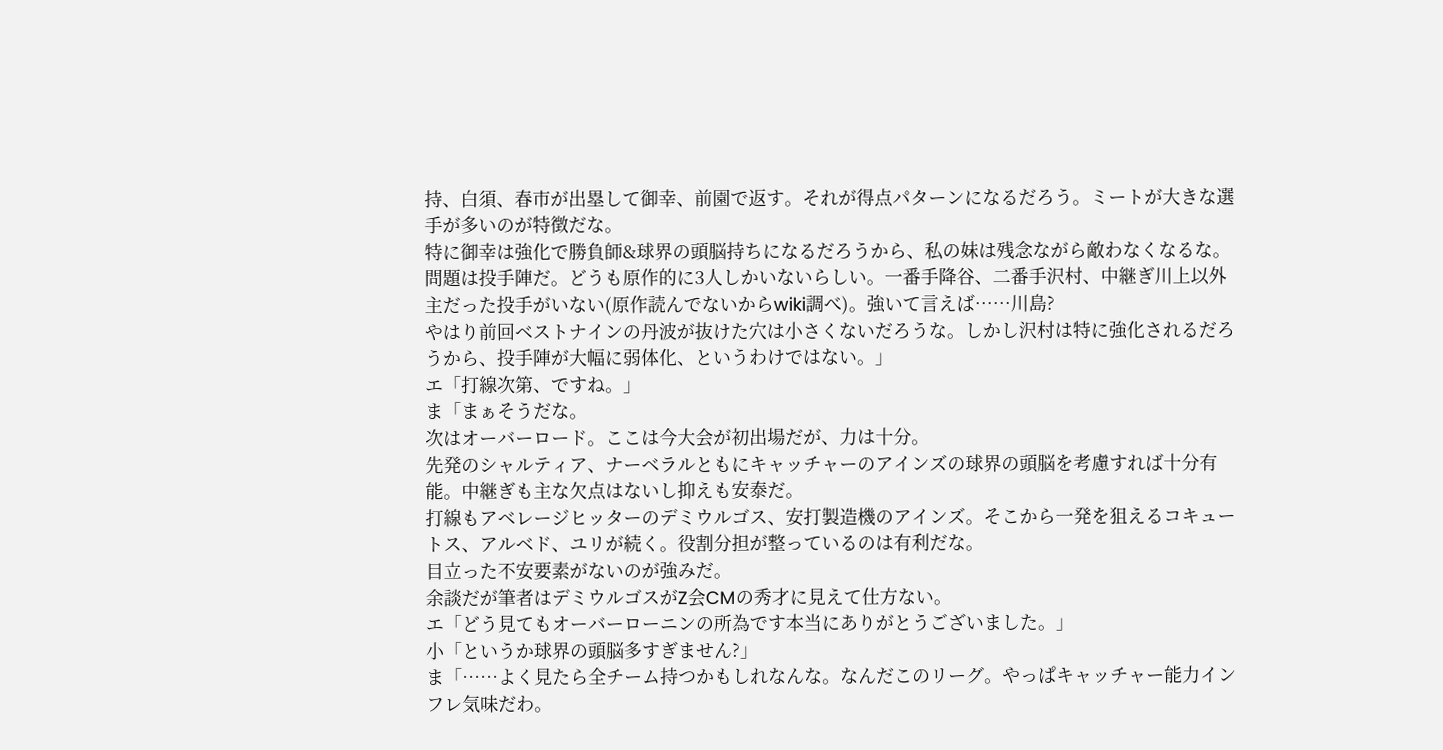持、白須、春市が出塁して御幸、前園で返す。それが得点パターンになるだろう。ミートが大きな選手が多いのが特徴だな。
特に御幸は強化で勝負師&球界の頭脳持ちになるだろうから、私の妹は残念ながら敵わなくなるな。
問題は投手陣だ。どうも原作的に3人しかいないらしい。一番手降谷、二番手沢村、中継ぎ川上以外主だった投手がいない(原作読んでないからwiki調べ)。強いて言えば……川島?
やはり前回ベストナインの丹波が抜けた穴は小さくないだろうな。しかし沢村は特に強化されるだろうから、投手陣が大幅に弱体化、というわけではない。」
エ「打線次第、ですね。」
ま「まぁそうだな。
次はオーバーロード。ここは今大会が初出場だが、力は十分。
先発のシャルティア、ナーベラルともにキャッチャーのアインズの球界の頭脳を考慮すれば十分有能。中継ぎも主な欠点はないし抑えも安泰だ。
打線もアベレージヒッターのデミウルゴス、安打製造機のアインズ。そこから一発を狙えるコキュートス、アルベド、ユリが続く。役割分担が整っているのは有利だな。
目立った不安要素がないのが強みだ。
余談だが筆者はデミウルゴスがZ会CMの秀才に見えて仕方ない。
エ「どう見てもオーバーローニンの所為です本当にありがとうございました。」
小「というか球界の頭脳多すぎません?」
ま「……よく見たら全チーム持つかもしれなんな。なんだこのリーグ。やっぱキャッチャー能力インフレ気味だわ。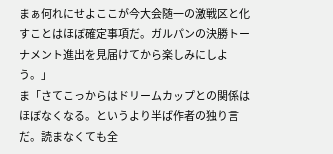まぁ何れにせよここが今大会随一の激戦区と化すことはほぼ確定事項だ。ガルパンの決勝トーナメント進出を見届けてから楽しみにしよう。」
ま「さてこっからはドリームカップとの関係はほぼなくなる。というより半ば作者の独り言だ。読まなくても全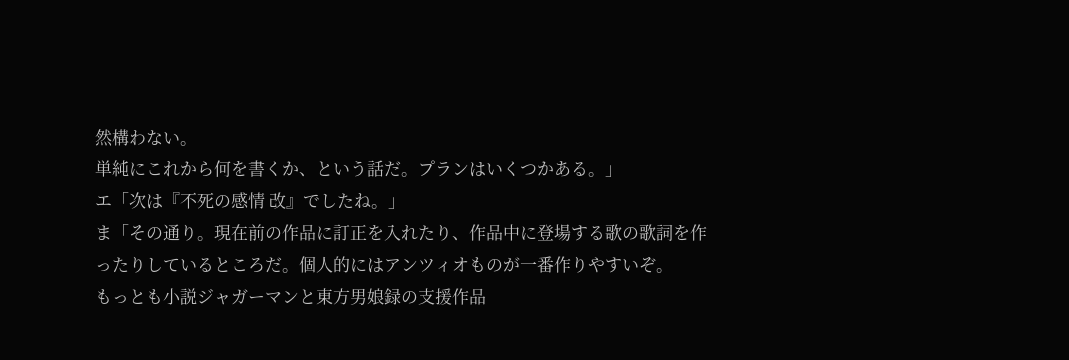然構わない。
単純にこれから何を書くか、という話だ。プランはいくつかある。」
エ「次は『不死の感情 改』でしたね。」
ま「その通り。現在前の作品に訂正を入れたり、作品中に登場する歌の歌詞を作ったりしているところだ。個人的にはアンツィオものが一番作りやすいぞ。
もっとも小説ジャガーマンと東方男娘録の支援作品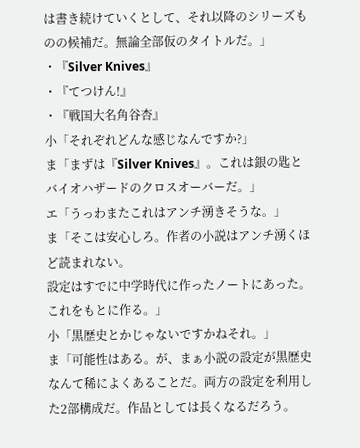は書き続けていくとして、それ以降のシリーズものの候補だ。無論全部仮のタイトルだ。」
・『Silver Knives』
・『てつけん!』
・『戦国大名角谷杏』
小「それぞれどんな感じなんですか?」
ま「まずは『Silver Knives』。これは銀の匙とバイオハザードのクロスオーバーだ。」
エ「うっわまたこれはアンチ湧きそうな。」
ま「そこは安心しろ。作者の小説はアンチ湧くほど読まれない。
設定はすでに中学時代に作ったノートにあった。これをもとに作る。」
小「黒歴史とかじゃないですかねそれ。」
ま「可能性はある。が、まぁ小説の設定が黒歴史なんて稀によくあることだ。両方の設定を利用した2部構成だ。作品としては長くなるだろう。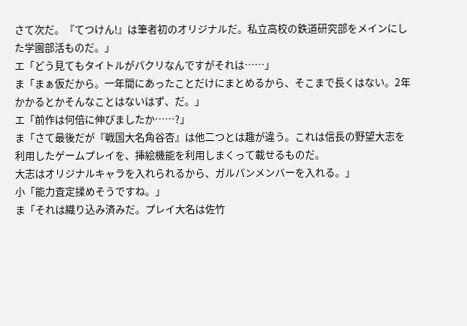さて次だ。『てつけん!』は筆者初のオリジナルだ。私立高校の鉄道研究部をメインにした学園部活ものだ。」
エ「どう見てもタイトルがパクリなんですがそれは……」
ま「まぁ仮だから。一年間にあったことだけにまとめるから、そこまで長くはない。2年かかるとかそんなことはないはず、だ。」
エ「前作は何倍に伸びましたか……?」
ま「さて最後だが『戦国大名角谷杏』は他二つとは趣が違う。これは信長の野望大志を利用したゲームプレイを、挿絵機能を利用しまくって載せるものだ。
大志はオリジナルキャラを入れられるから、ガルパンメンバーを入れる。」
小「能力査定揉めそうですね。」
ま「それは織り込み済みだ。プレイ大名は佐竹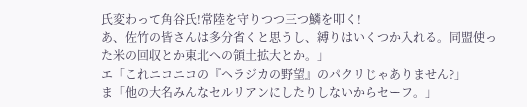氏変わって角谷氏!常陸を守りつつ三つ鱗を叩く!
あ、佐竹の皆さんは多分省くと思うし、縛りはいくつか入れる。同盟使った米の回収とか東北への領土拡大とか。」
エ「これニコニコの『ヘラジカの野望』のパクリじゃありません?」
ま「他の大名みんなセルリアンにしたりしないからセーフ。」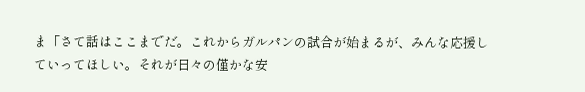ま「さて話はここまでだ。これからガルパンの試合が始まるが、みんな応援していってほしい。それが日々の僅かな安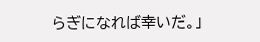らぎになれば幸いだ。」